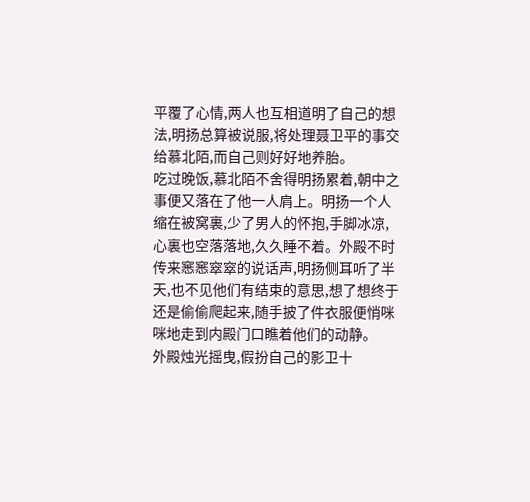平覆了心情,两人也互相道明了自己的想法,明扬总算被说服,将处理聂卫平的事交给慕北陌,而自己则好好地养胎。
吃过晚饭,慕北陌不舍得明扬累着,朝中之事便又落在了他一人肩上。明扬一个人缩在被窝裏,少了男人的怀抱,手脚冰凉,心裏也空落落地,久久睡不着。外殿不时传来窸窸窣窣的说话声,明扬侧耳听了半天,也不见他们有结束的意思,想了想终于还是偷偷爬起来,随手披了件衣服便悄咪咪地走到内殿门口瞧着他们的动静。
外殿烛光摇曳,假扮自己的影卫十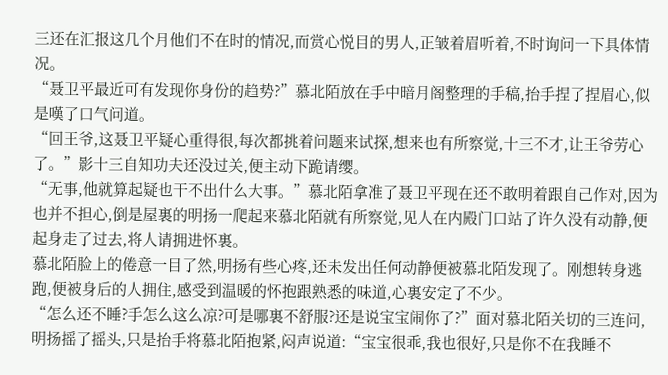三还在汇报这几个月他们不在时的情况,而赏心悦目的男人,正皱着眉听着,不时询问一下具体情况。
“聂卫平最近可有发现你身份的趋势?”慕北陌放在手中暗月阁整理的手稿,抬手捏了捏眉心,似是嘆了口气问道。
“回王爷,这聂卫平疑心重得很,每次都挑着问题来试探,想来也有所察觉,十三不才,让王爷劳心了。”影十三自知功夫还没过关,便主动下跪请缨。
“无事,他就算起疑也干不出什么大事。”慕北陌拿准了聂卫平现在还不敢明着跟自己作对,因为也并不担心,倒是屋裏的明扬一爬起来慕北陌就有所察觉,见人在内殿门口站了许久没有动静,便起身走了过去,将人请拥进怀裏。
慕北陌脸上的倦意一目了然,明扬有些心疼,还未发出任何动静便被慕北陌发现了。刚想转身逃跑,便被身后的人拥住,感受到温暖的怀抱跟熟悉的味道,心裏安定了不少。
“怎么还不睡?手怎么这么凉?可是哪裏不舒服?还是说宝宝闹你了?”面对慕北陌关切的三连问,明扬摇了摇头,只是抬手将慕北陌抱紧,闷声说道:“宝宝很乖,我也很好,只是你不在我睡不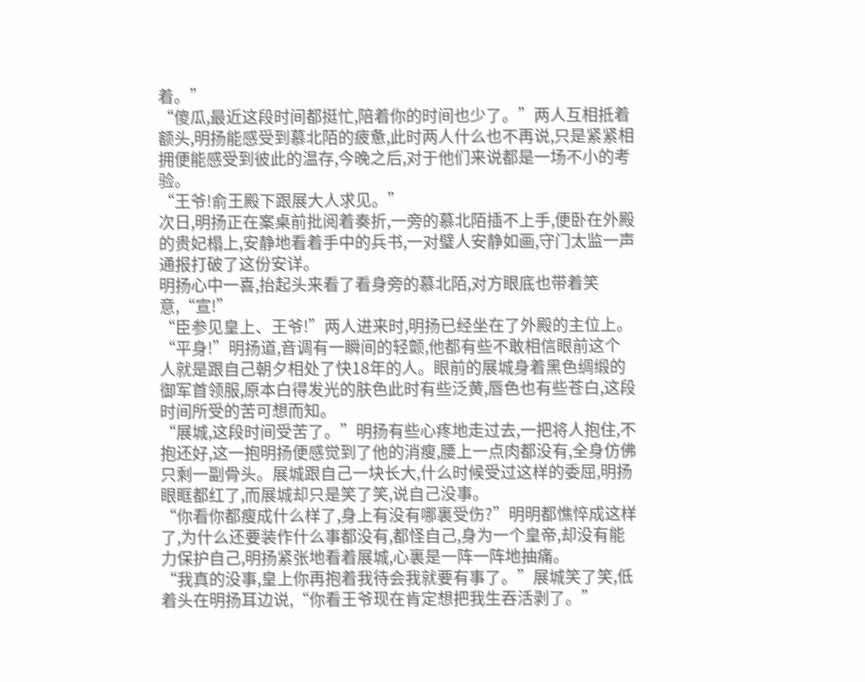着。”
“傻瓜,最近这段时间都挺忙,陪着你的时间也少了。”两人互相抵着额头,明扬能感受到慕北陌的疲惫,此时两人什么也不再说,只是紧紧相拥便能感受到彼此的温存,今晚之后,对于他们来说都是一场不小的考验。
“王爷!俞王殿下跟展大人求见。”
次日,明扬正在案桌前批阅着奏折,一旁的慕北陌插不上手,便卧在外殿的贵妃榻上,安静地看着手中的兵书,一对璧人安静如画,守门太监一声通报打破了这份安详。
明扬心中一喜,抬起头来看了看身旁的慕北陌,对方眼底也带着笑意,“宣!”
“臣参见皇上、王爷!”两人进来时,明扬已经坐在了外殿的主位上。
“平身!”明扬道,音调有一瞬间的轻颤,他都有些不敢相信眼前这个人就是跟自己朝夕相处了快18年的人。眼前的展城身着黑色绸缎的御军首领服,原本白得发光的肤色此时有些泛黄,唇色也有些苍白,这段时间所受的苦可想而知。
“展城,这段时间受苦了。”明扬有些心疼地走过去,一把将人抱住,不抱还好,这一抱明扬便感觉到了他的消瘦,腰上一点肉都没有,全身仿佛只剩一副骨头。展城跟自己一块长大,什么时候受过这样的委屈,明扬眼眶都红了,而展城却只是笑了笑,说自己没事。
“你看你都瘦成什么样了,身上有没有哪裏受伤?”明明都憔悴成这样了,为什么还要装作什么事都没有,都怪自己,身为一个皇帝,却没有能力保护自己,明扬紧张地看着展城,心裏是一阵一阵地抽痛。
“我真的没事,皇上你再抱着我待会我就要有事了。”展城笑了笑,低着头在明扬耳边说,“你看王爷现在肯定想把我生吞活剥了。”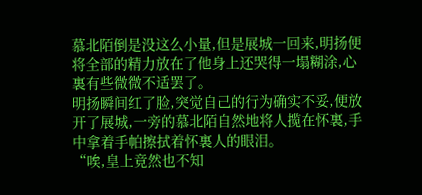慕北陌倒是没这么小量,但是展城一回来,明扬便将全部的精力放在了他身上还哭得一塌糊涂,心裏有些微微不适罢了。
明扬瞬间红了脸,突觉自己的行为确实不妥,便放开了展城,一旁的慕北陌自然地将人揽在怀裏,手中拿着手帕擦拭着怀裏人的眼泪。
“唉,皇上竟然也不知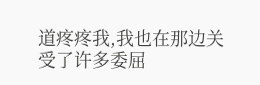道疼疼我,我也在那边关受了许多委屈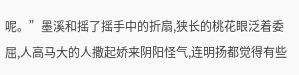呢。”墨溪和摇了摇手中的折扇,狭长的桃花眼泛着委屈,人高马大的人撒起娇来阴阳怪气,连明扬都觉得有些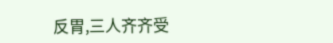反胃,三人齐齐受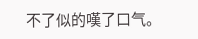不了似的嘆了口气。